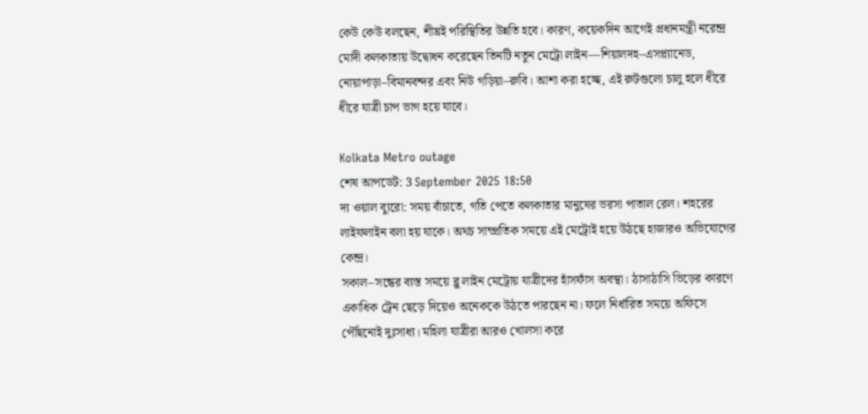কেউ কেউ বলছেন, শীঘ্রই পরিস্থিতির উন্নতি হবে। কারণ, কয়েকদিন আগেই প্রধানমন্ত্রী নরেন্দ্র মোদী কলকাতায় উদ্বোধন করেছেন তিনটি নতুন মেট্রো লাইন—শিয়ালদহ–এসপ্ল্যানেড, নোয়াপাড়া–বিমানবন্দর এবং নিউ গড়িয়া–রুবি। আশা করা হচ্ছে, এই রুটগুলো চালু হলে ধীরে ধীরে যাত্রী চাপ ভাগ হয়ে যাবে।

Kolkata Metro outage
শেষ আপডেট: 3 September 2025 18:50
দ্য ওয়াল ব্যুরো: সময় বাঁচাতে, গতি পেতে কলকাতার মানুষের ভরসা পাতাল রেল। শহরের লাইফলাইন বলা হয় যাকে। অথচ সাম্প্রতিক সময়ে এই মেট্রোই হয়ে উঠছে হাজারও অভিযোগের কেন্দ্র।
সকাল–সন্ধের ব্যস্ত সময়ে ব্লু লাইন মেট্রোয় যাত্রীদের হাঁসফাঁস অবস্থা। ঠাসাঠাসি ভিড়ের কারণে একাধিক ট্রেন ছেড়ে দিয়েও অনেককে উঠতে পারছেন না। ফলে নির্ধারিত সময়ে অফিসে পৌঁছনোই দুঃসাধ্য। মহিলা যাত্রীরা আরও খোলসা করে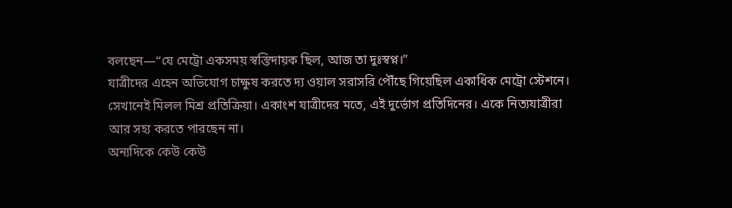বলছেন—“যে মেট্রো একসময় স্বস্তিদায়ক ছিল, আজ তা দুঃস্বপ্ন।”
যাত্রীদের এহেন অভিযোগ চাক্ষুষ করতে দ্য ওয়াল সরাসরি পৌঁছে গিয়েছিল একাধিক মেট্রো স্টেশনে। সেখানেই মিলল মিশ্র প্রতিক্রিয়া। একাংশ যাত্রীদের মতে, এই দুর্ভোগ প্রতিদিনের। একে নিত্যযাত্রীরা আর সহ্য করতে পারছেন না।
অন্যদিকে কেউ কেউ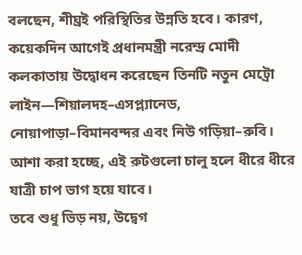বলছেন, শীঘ্রই পরিস্থিতির উন্নতি হবে। কারণ, কয়েকদিন আগেই প্রধানমন্ত্রী নরেন্দ্র মোদী কলকাতায় উদ্বোধন করেছেন তিনটি নতুন মেট্রো লাইন—শিয়ালদহ–এসপ্ল্যানেড, নোয়াপাড়া–বিমানবন্দর এবং নিউ গড়িয়া–রুবি। আশা করা হচ্ছে, এই রুটগুলো চালু হলে ধীরে ধীরে যাত্রী চাপ ভাগ হয়ে যাবে।
তবে শুধু ভিড় নয়, উদ্বেগ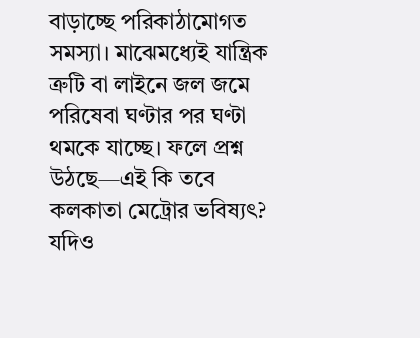বাড়াচ্ছে পরিকাঠামোগত সমস্যা। মাঝেমধ্যেই যান্ত্রিক ত্রুটি বা লাইনে জল জমে পরিষেবা ঘণ্টার পর ঘণ্টা থমকে যাচ্ছে। ফলে প্রশ্ন উঠছে—এই কি তবে কলকাতা মেট্রোর ভবিষ্যৎ? যদিও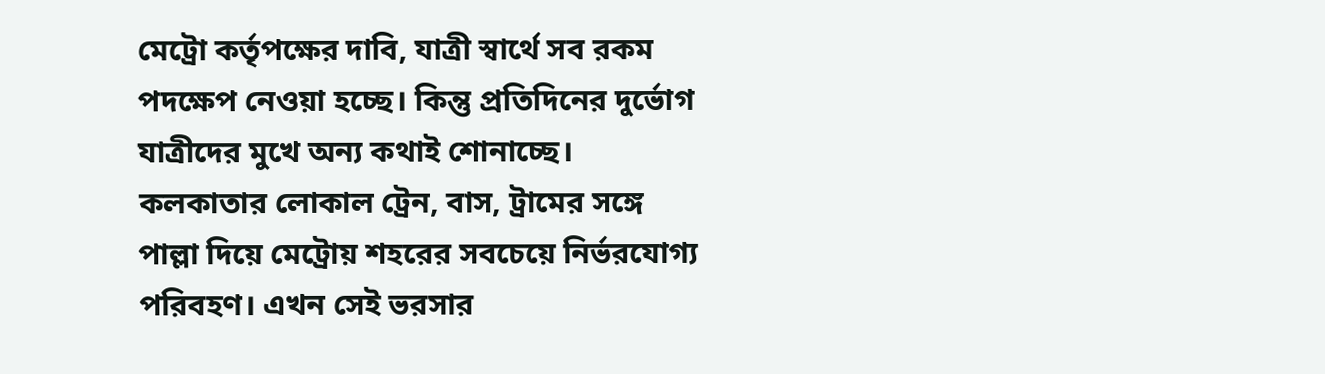মেট্রো কর্তৃপক্ষের দাবি, যাত্রী স্বার্থে সব রকম পদক্ষেপ নেওয়া হচ্ছে। কিন্তু প্রতিদিনের দুর্ভোগ যাত্রীদের মুখে অন্য কথাই শোনাচ্ছে।
কলকাতার লোকাল ট্রেন, বাস, ট্রামের সঙ্গে পাল্লা দিয়ে মেট্রোয় শহরের সবচেয়ে নির্ভরযোগ্য পরিবহণ। এখন সেই ভরসার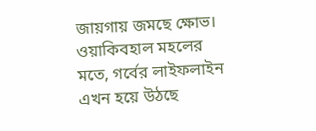জায়গায় জমছে ক্ষোভ। ওয়াকিবহাল মহলের মতে, গর্বের লাইফলাইন এখন হয়ে উঠছে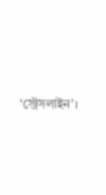‘স্ট্রেসলাইন’।